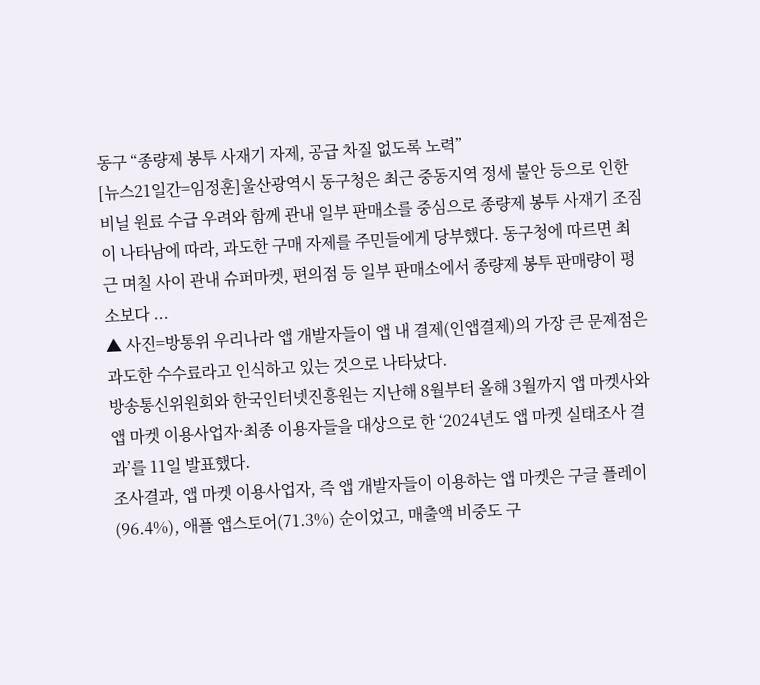동구 “종량제 봉투 사재기 자제, 공급 차질 없도록 노력”
[뉴스21일간=임정훈]울산광역시 동구청은 최근 중동지역 정세 불안 등으로 인한 비닐 원료 수급 우려와 함께 관내 일부 판매소를 중심으로 종량제 봉투 사재기 조짐이 나타남에 따라, 과도한 구매 자제를 주민들에게 당부했다. 동구청에 따르면 최근 며칠 사이 관내 슈퍼마켓, 편의점 등 일부 판매소에서 종량제 봉투 판매량이 평소보다 ...
▲ 사진=방통위 우리나라 앱 개발자들이 앱 내 결제(인앱결제)의 가장 큰 문제점은 과도한 수수료라고 인식하고 있는 것으로 나타났다.
방송통신위원회와 한국인터넷진흥원는 지난해 8월부터 올해 3월까지 앱 마켓사와앱 마켓 이용사업자·최종 이용자들을 대상으로 한 ‘2024년도 앱 마켓 실태조사 결과’를 11일 발표했다.
조사결과, 앱 마켓 이용사업자, 즉 앱 개발자들이 이용하는 앱 마켓은 구글 플레이(96.4%), 애플 앱스토어(71.3%) 순이었고, 매출액 비중도 구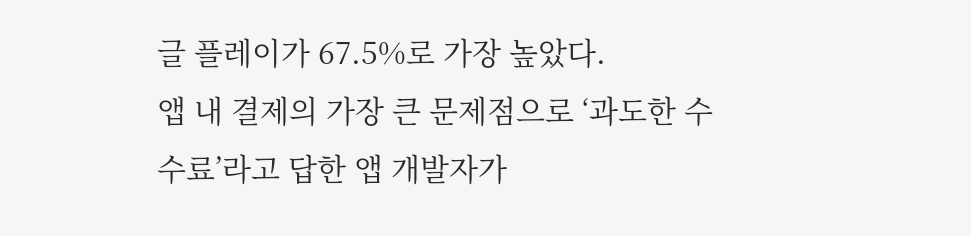글 플레이가 67.5%로 가장 높았다.
앱 내 결제의 가장 큰 문제점으로 ‘과도한 수수료’라고 답한 앱 개발자가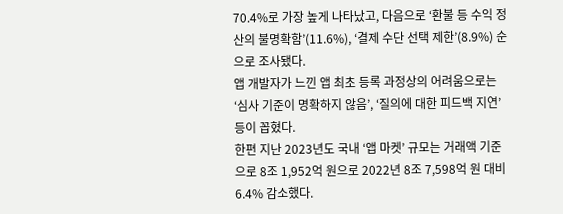70.4%로 가장 높게 나타났고, 다음으로 ‘환불 등 수익 정산의 불명확함’(11.6%), ‘결제 수단 선택 제한’(8.9%) 순으로 조사됐다.
앱 개발자가 느낀 앱 최초 등록 과정상의 어려움으로는 ‘심사 기준이 명확하지 않음’, ‘질의에 대한 피드백 지연’등이 꼽혔다.
한편 지난 2023년도 국내 ‘앱 마켓’ 규모는 거래액 기준으로 8조 1,952억 원으로 2022년 8조 7,598억 원 대비 6.4% 감소했다.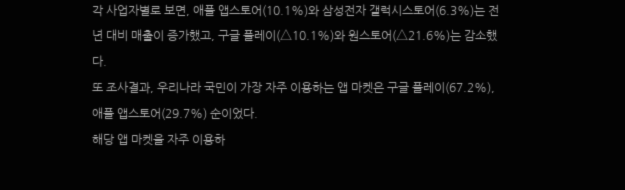각 사업자별로 보면, 애플 앱스토어(10.1%)와 삼성전자 갤럭시스토어(6.3%)는 전년 대비 매출이 증가했고, 구글 플레이(△10.1%)와 원스토어(△21.6%)는 감소했다.
또 조사결과, 우리나라 국민이 가장 자주 이용하는 앱 마켓은 구글 플레이(67.2%), 애플 앱스토어(29.7%) 순이었다.
해당 앱 마켓을 자주 이용하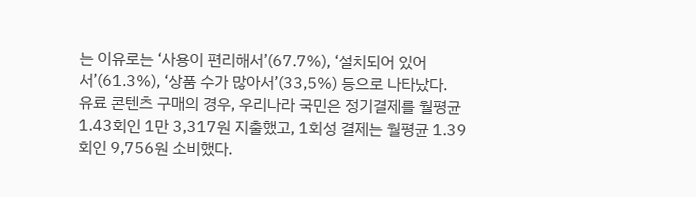는 이유로는 ‘사용이 편리해서’(67.7%), ‘설치되어 있어서’(61.3%), ‘상품 수가 많아서’(33,5%) 등으로 나타났다.
유료 콘텐츠 구매의 경우, 우리나라 국민은 정기결제를 월평균 1.43회인 1만 3,317원 지출했고, 1회성 결제는 월평균 1.39회인 9,756원 소비했다.